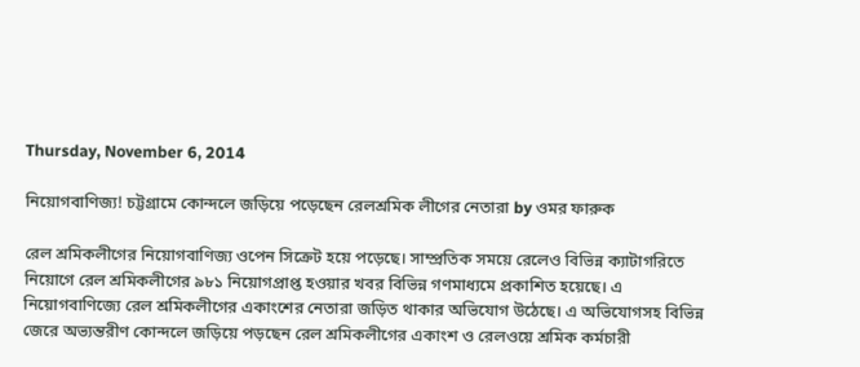Thursday, November 6, 2014

নিয়োগবাণিজ্য! চট্টগ্রামে কোন্দলে জড়িয়ে পড়েছেন রেলশ্রমিক লীগের নেতারা by ওমর ফারুক

রেল শ্রমিকলীগের নিয়োগবাণিজ্য ওপেন সিক্রেট হয়ে পড়েছে। সাম্প্রতিক সময়ে রেলেও বিভিন্ন ক্যাটাগরিতে নিয়োগে রেল শ্রমিকলীগের ৯৮১ নিয়োগপ্রাপ্ত হওয়ার খবর বিভিন্ন গণমাধ্যমে প্রকাশিত হয়েছে। এ নিয়োগবাণিজ্যে রেল শ্রমিকলীগের একাংশের নেতারা জড়িত থাকার অভিযোগ উঠেছে। এ অভিযোগসহ বিভিন্ন জেরে অভ্যন্তরীণ কোন্দলে জড়িয়ে পড়ছেন রেল শ্রমিকলীগের একাংশ ও রেলওয়ে শ্রমিক কর্মচারী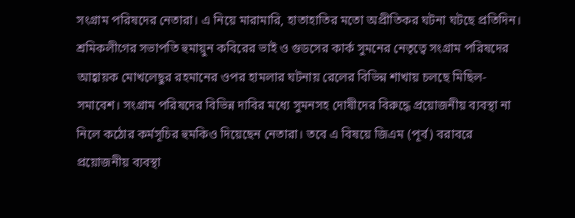সংগ্রাম পরিষদের নেতারা। এ নিয়ে মারামারি, হাতাহাতির মতো অপ্রীতিকর ঘটনা ঘটছে প্রতিদিন।
শ্রমিকলীগের সভাপতি হুমায়ুন কবিরের ভাই ও গুডসের কার্ক সুমনের নেতৃত্বে সংগ্রাম পরিষদের আহ্বায়ক মোখলেছুর রহমানের ওপর হামলার ঘটনায় রেলের বিভিন্ন শাখায় চলছে মিছিল-সমাবেশ। সংগ্রাম পরিষদের বিভিন্ন দাবির মধ্যে সুমনসহ দোষীদের বিরুদ্ধে প্রয়োজনীয় ব্যবস্থা না নিলে কঠোর কর্মসূচির হুমকিও দিয়েছেন নেতারা। তবে এ বিষয়ে জিএম (পূর্ব) বরাবরে প্রয়োজনীয় ব্যবস্থা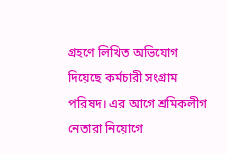গ্রহণে লিখিত অভিযোগ দিয়েছে কর্মচারী সংগ্রাম পরিষদ। এর আগে শ্রমিকলীগ নেতারা নিয়োগে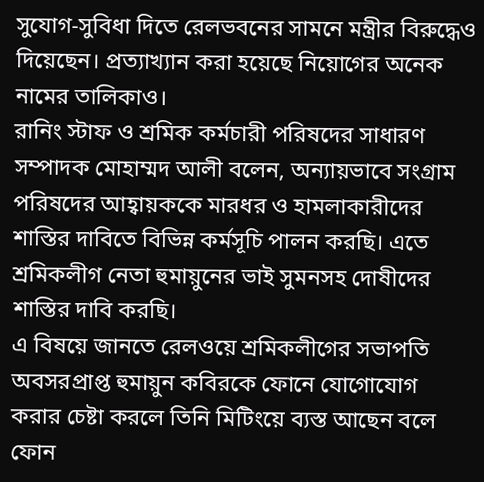সুযোগ-সুবিধা দিতে রেলভবনের সামনে মন্ত্রীর বিরুদ্ধেও দিয়েছেন। প্রত্যাখ্যান করা হয়েছে নিয়োগের অনেক নামের তালিকাও।
রানিং স্টাফ ও শ্রমিক কর্মচারী পরিষদের সাধারণ সম্পাদক মোহাম্মদ আলী বলেন, অন্যায়ভাবে সংগ্রাম পরিষদের আহ্বায়ককে মারধর ও হামলাকারীদের শাস্তির দাবিতে বিভিন্ন কর্মসূচি পালন করছি। এতে শ্রমিকলীগ নেতা হুমায়ুনের ভাই সুমনসহ দোষীদের শাস্তির দাবি করছি।
এ বিষয়ে জানতে রেলওয়ে শ্রমিকলীগের সভাপতি অবসরপ্রাপ্ত হুমায়ুন কবিরকে ফোনে যোগোযোগ করার চেষ্টা করলে তিনি মিটিংয়ে ব্যস্ত আছেন বলে ফোন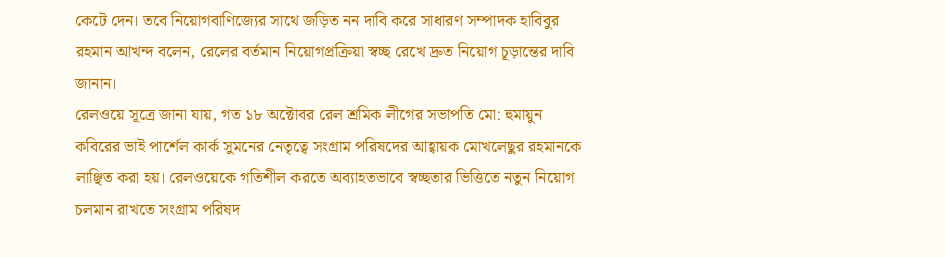কেটে দেন। তবে নিয়োগবাণিজ্যের সাথে জড়িত নন দাবি করে সাধারণ সম্পাদক হাবিবুর রহমান আখন্দ বলেন, রেলের বর্তমান নিয়োগপ্রক্রিয়া স্বচ্ছ রেখে দ্রুত নিয়োগ চূড়ান্তের দাবি জানান।
রেলওয়ে সূত্রে জানা যায়, গত ১৮ অক্টোবর রেল শ্রমিক লীগের সভাপতি মো: হুমায়ুন কবিরের ভাই পার্শেল কার্ক সুমনের নেতৃত্বে সংগ্রাম পরিষদের আহ্বায়ক মোখলেছুর রহমানকে লাঞ্ছিত করা হয়। রেলওয়েকে গতিশীল করতে অব্যাহতভাবে স্বচ্ছতার ভিত্তিতে নতুন নিয়োগ চলমান রাখতে সংগ্রাম পরিষদ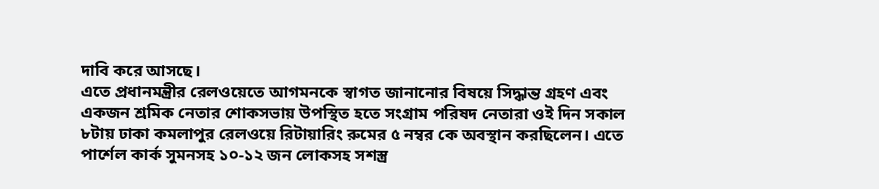দাবি করে আসছে।
এতে প্রধানমন্ত্রীর রেলওয়েতে আগমনকে স্বাগত জানানোর বিষয়ে সিদ্ধান্ত গ্রহণ এবং একজন শ্রমিক নেতার শোকসভায় উপস্থিত হতে সংগ্রাম পরিষদ নেতারা ওই দিন সকাল ৮টায় ঢাকা কমলাপুর রেলওয়ে রিটায়ারিং রুমের ৫ নম্বর কে অবস্থান করছিলেন। এতে পার্শেল কার্ক সুমনসহ ১০-১২ জন লোকসহ সশস্ত্র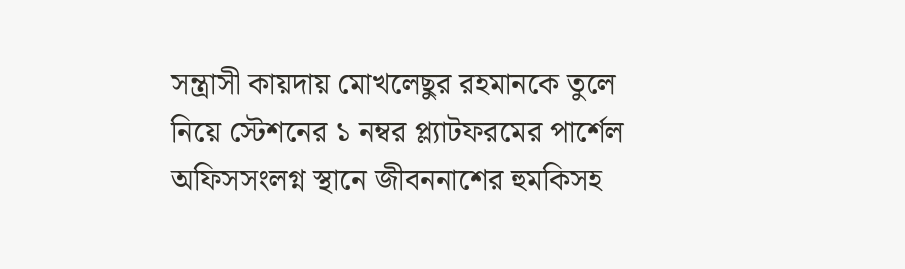সন্ত্রাসী কায়দায় মোখলেছুর রহমানকে তুলে নিয়ে স্টেশনের ১ নম্বর প্ল্যাটফরমের পার্শেল অফিসসংলগ্ন স্থানে জীবননাশের হুমকিসহ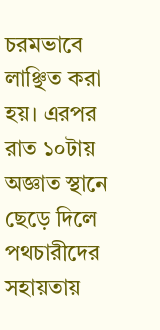চরমভাবে লাঞ্ছিত করা হয়। এরপর রাত ১০টায় অজ্ঞাত স্থানে ছেড়ে দিলে পথচারীদের সহায়তায়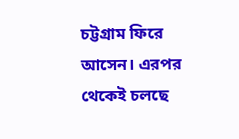চট্টগ্রাম ফিরে আসেন। এরপর থেকেই চলছে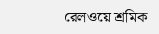রেলওয়ে শ্রমিক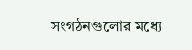সংগঠনগুলোর মধ্যে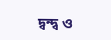দ্বন্দ্ব ও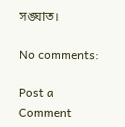সঙ্ঘাত।

No comments:

Post a Comment